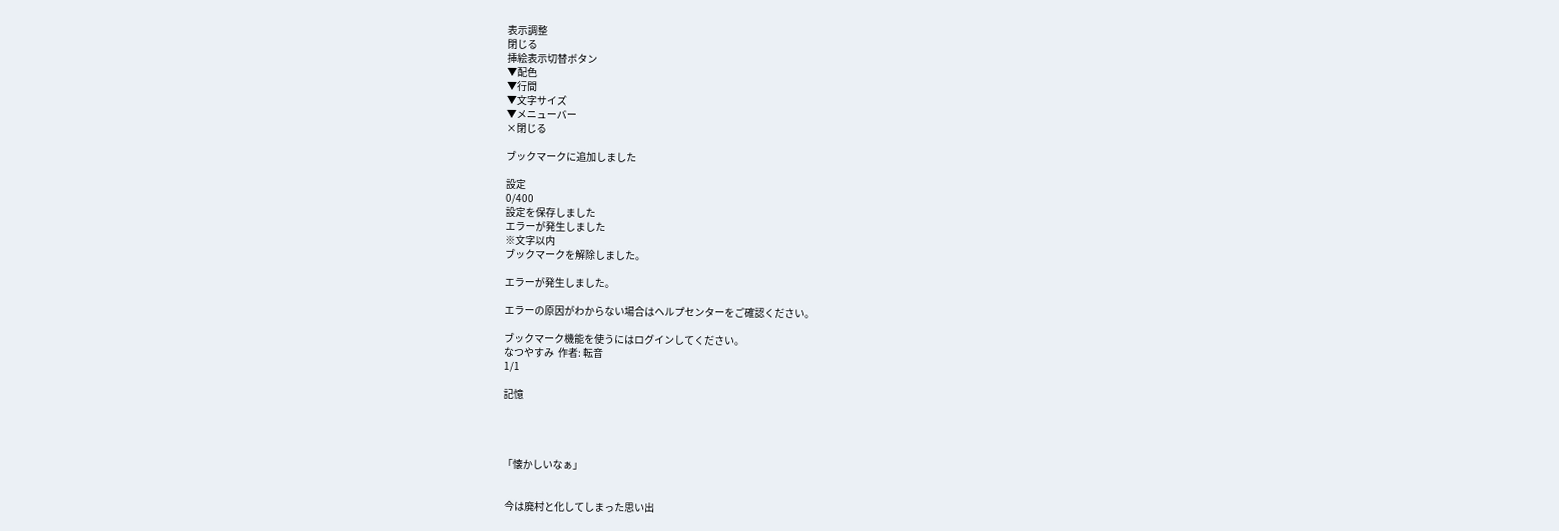表示調整
閉じる
挿絵表示切替ボタン
▼配色
▼行間
▼文字サイズ
▼メニューバー
×閉じる

ブックマークに追加しました

設定
0/400
設定を保存しました
エラーが発生しました
※文字以内
ブックマークを解除しました。

エラーが発生しました。

エラーの原因がわからない場合はヘルプセンターをご確認ください。

ブックマーク機能を使うにはログインしてください。
なつやすみ  作者: 転音
1/1

記憶




「懐かしいなぁ」


 今は廃村と化してしまった思い出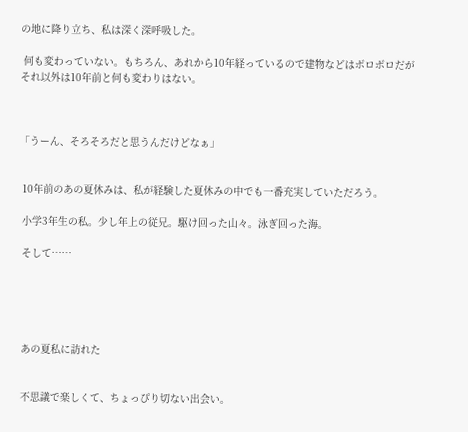の地に降り立ち、私は深く深呼吸した。

 何も変わっていない。もちろん、あれから10年経っているので建物などはボロボロだがそれ以外は10年前と何も変わりはない。



「うーん、そろそろだと思うんだけどなぁ」


 10年前のあの夏休みは、私が経験した夏休みの中でも一番充実していただろう。

 小学3年生の私。少し年上の従兄。駆け回った山々。泳ぎ回った海。

 そして……





 あの夏私に訪れた


 不思議で楽しくて、ちょっぴり切ない出会い。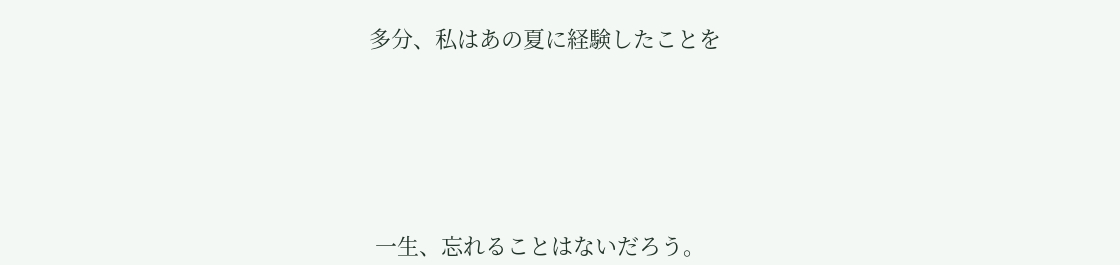多分、私はあの夏に経験したことを






 一生、忘れることはないだろう。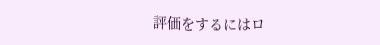評価をするにはロ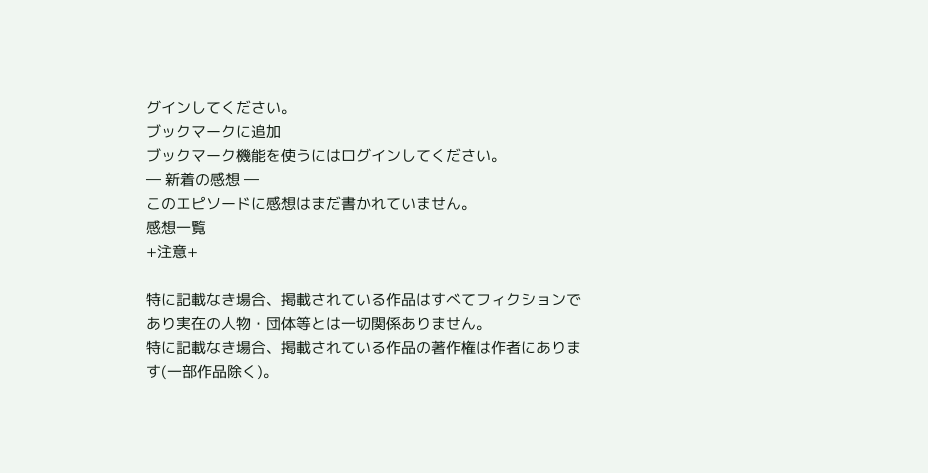グインしてください。
ブックマークに追加
ブックマーク機能を使うにはログインしてください。
― 新着の感想 ―
このエピソードに感想はまだ書かれていません。
感想一覧
+注意+

特に記載なき場合、掲載されている作品はすべてフィクションであり実在の人物・団体等とは一切関係ありません。
特に記載なき場合、掲載されている作品の著作権は作者にあります(一部作品除く)。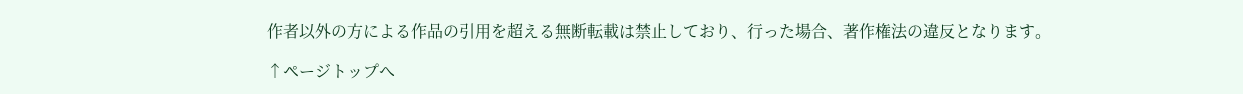作者以外の方による作品の引用を超える無断転載は禁止しており、行った場合、著作権法の違反となります。

↑ページトップへ